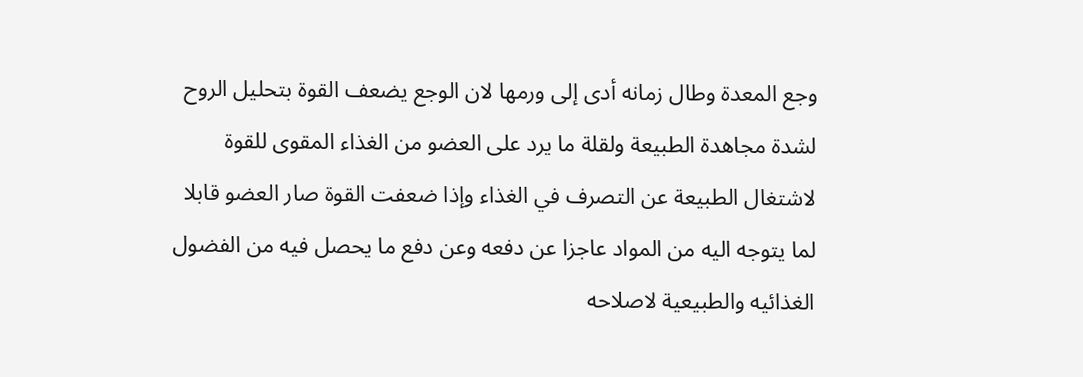وجع المعدة وطال زمانه أدى إلى ورمها لان الوجع يضعف القوة بتحليل الروح لشدة مجاهدة الطبيعة ولقلة ما يرد على العضو من الغذاء المقوى للقوة لاشتغال الطبيعة عن التصرف في الغذاء وإذا ضعفت القوة صار العضو قابلا لما يتوجه اليه من المواد عاجزا عن دفعه وعن دفع ما يحصل فيه من الفضول الغذائيه والطبيعية لاصلاحه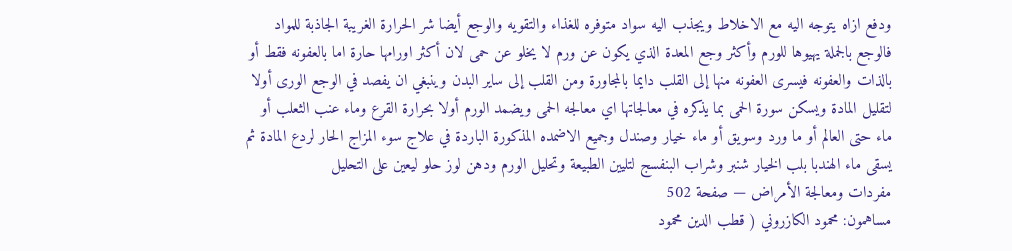ودفع ازاه يتوجه اليه مع الاخلاط ويجذب اليه سواد متوفره للغذاء والتقويه والوجع أيضا شر الحرارة الغريبة الجاذبة للمواد فالوجع بالجملة يهيوها للورم وأكثر وجع المعدة الذي يكون عن ورم لا يخلو عن حمى لان أكثر اورامها حارة اما بالعفونه فقط أو بالذات والعفونه فيسرى العفونه منها إلى القلب دايما بالمجاورة ومن القلب إلى ساير البدن وينبغي ان يفصد في الوجع الورى أولا لتقليل المادة ويسكن سورة الحمى بما يذكره في معالجاتها اي معالجه الحمى ويضمد الورم أولا بحرارة القرع وماء عنب الثعلب أو ماء حتى العالم أو ما ورد وسويق أو ماء خيار وصندل وجميع الاضمده المذكورة الباردة في علاج سوء المزاج الحار لردع المادة ثم يسقى ماء الهندبا بلب الخيار شنبر وشراب البنفسج لتليين الطبيعة وتحليل الورم ودهن لوز حلو ليعين على التحليل
مفردات ومعالجة الأمراض — صفحة 502
مساهمون: محمود الكازروني ( قطب الدين محمود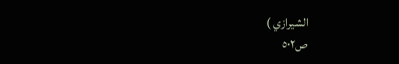الشيرازي )
ص٥٠٢